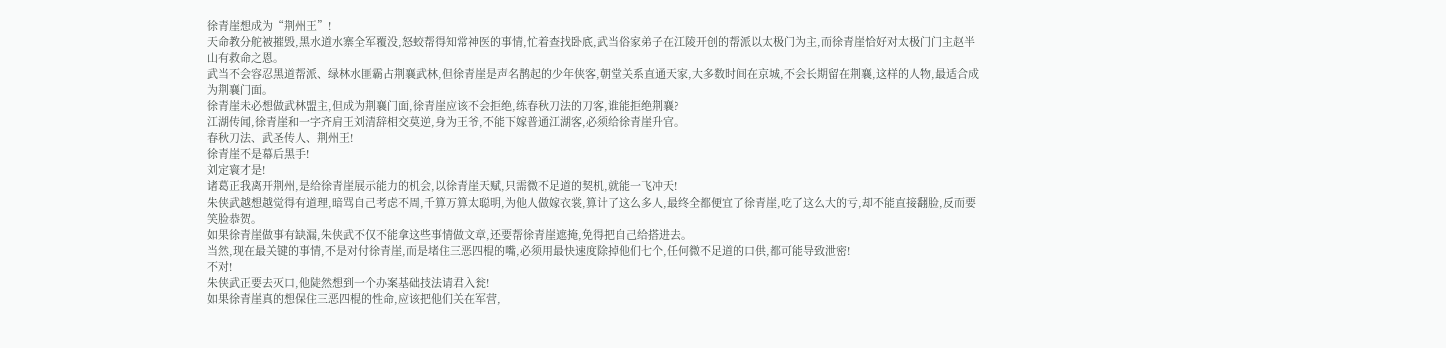徐青崖想成为“荆州王”!
天命教分舵被摧毁,黑水道水寨全军覆没,怒蛟帮得知常神医的事情,忙着查找卧底,武当俗家弟子在江陵开创的帮派以太极门为主,而徐青崖恰好对太极门门主赵半山有救命之恩。
武当不会容忍黑道帮派、绿林水匪霸占荆襄武林,但徐青崖是声名鹊起的少年侠客,朝堂关系直通天家,大多数时间在京城,不会长期留在荆襄,这样的人物,最适合成为荆襄门面。
徐青崖未必想做武林盟主,但成为荆襄门面,徐青崖应该不会拒绝,练春秋刀法的刀客,谁能拒绝荆襄?
江湖传闻,徐青崖和一字齐肩王刘清辞相交莫逆,身为王爷,不能下嫁普通江湖客,必须给徐青崖升官。
春秋刀法、武圣传人、荆州王!
徐青崖不是幕后黑手!
刘定寰才是!
诸葛正我离开荆州,是给徐青崖展示能力的机会,以徐青崖天赋,只需微不足道的契机,就能一飞冲天!
朱侠武越想越觉得有道理,暗骂自己考虑不周,千算万算太聪明,为他人做嫁衣裳,算计了这么多人,最终全都便宜了徐青崖,吃了这么大的亏,却不能直接翻脸,反而要笑脸恭贺。
如果徐青崖做事有缺漏,朱侠武不仅不能拿这些事情做文章,还要帮徐青崖遮掩,免得把自己给搭进去。
当然,现在最关键的事情,不是对付徐青崖,而是堵住三恶四棍的嘴,必须用最快速度除掉他们七个,任何微不足道的口供,都可能导致泄密!
不对!
朱侠武正要去灭口,他陡然想到一个办案基础技法请君入瓮!
如果徐青崖真的想保住三恶四棍的性命,应该把他们关在军营,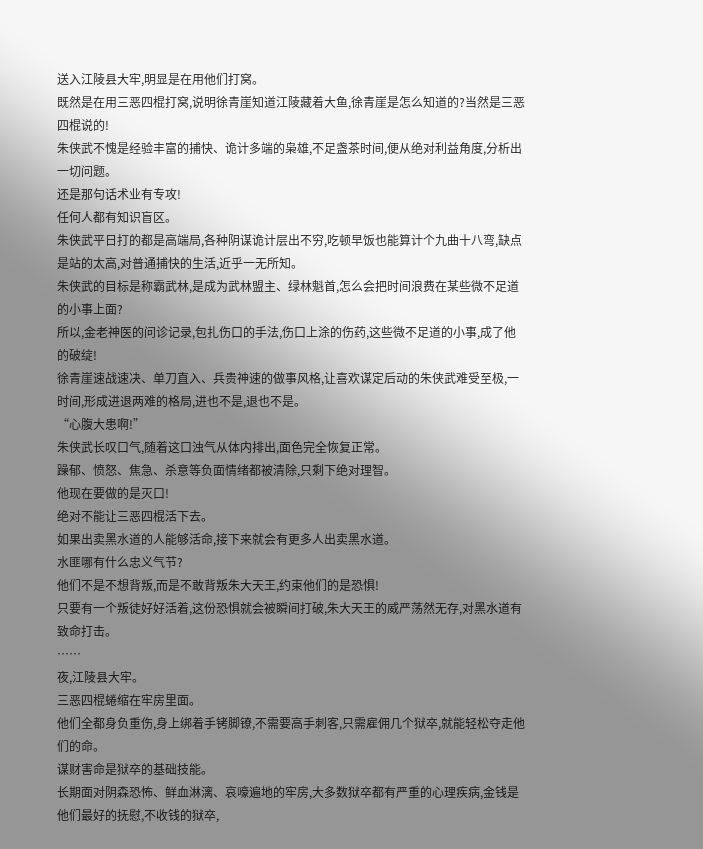送入江陵县大牢,明显是在用他们打窝。
既然是在用三恶四棍打窝,说明徐青崖知道江陵藏着大鱼,徐青崖是怎么知道的?当然是三恶四棍说的!
朱侠武不愧是经验丰富的捕快、诡计多端的枭雄,不足盏茶时间,便从绝对利益角度,分析出一切问题。
还是那句话术业有专攻!
任何人都有知识盲区。
朱侠武平日打的都是高端局,各种阴谋诡计层出不穷,吃顿早饭也能算计个九曲十八弯,缺点是站的太高,对普通捕快的生活,近乎一无所知。
朱侠武的目标是称霸武林,是成为武林盟主、绿林魁首,怎么会把时间浪费在某些微不足道的小事上面?
所以,金老神医的问诊记录,包扎伤口的手法,伤口上涂的伤药,这些微不足道的小事,成了他的破绽!
徐青崖速战速决、单刀直入、兵贵神速的做事风格,让喜欢谋定后动的朱侠武难受至极,一时间,形成进退两难的格局,进也不是,退也不是。
“心腹大患啊!”
朱侠武长叹口气,随着这口浊气从体内排出,面色完全恢复正常。
躁郁、愤怒、焦急、杀意等负面情绪都被清除,只剩下绝对理智。
他现在要做的是灭口!
绝对不能让三恶四棍活下去。
如果出卖黑水道的人能够活命,接下来就会有更多人出卖黑水道。
水匪哪有什么忠义气节?
他们不是不想背叛,而是不敢背叛朱大天王,约束他们的是恐惧!
只要有一个叛徒好好活着,这份恐惧就会被瞬间打破,朱大天王的威严荡然无存,对黑水道有致命打击。
……
夜,江陵县大牢。
三恶四棍蜷缩在牢房里面。
他们全都身负重伤,身上绑着手铐脚镣,不需要高手刺客,只需雇佣几个狱卒,就能轻松夺走他们的命。
谋财害命是狱卒的基础技能。
长期面对阴森恐怖、鲜血淋漓、哀嚎遍地的牢房,大多数狱卒都有严重的心理疾病,金钱是他们最好的抚慰,不收钱的狱卒,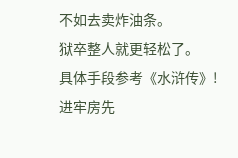不如去卖炸油条。
狱卒整人就更轻松了。
具体手段参考《水浒传》!
进牢房先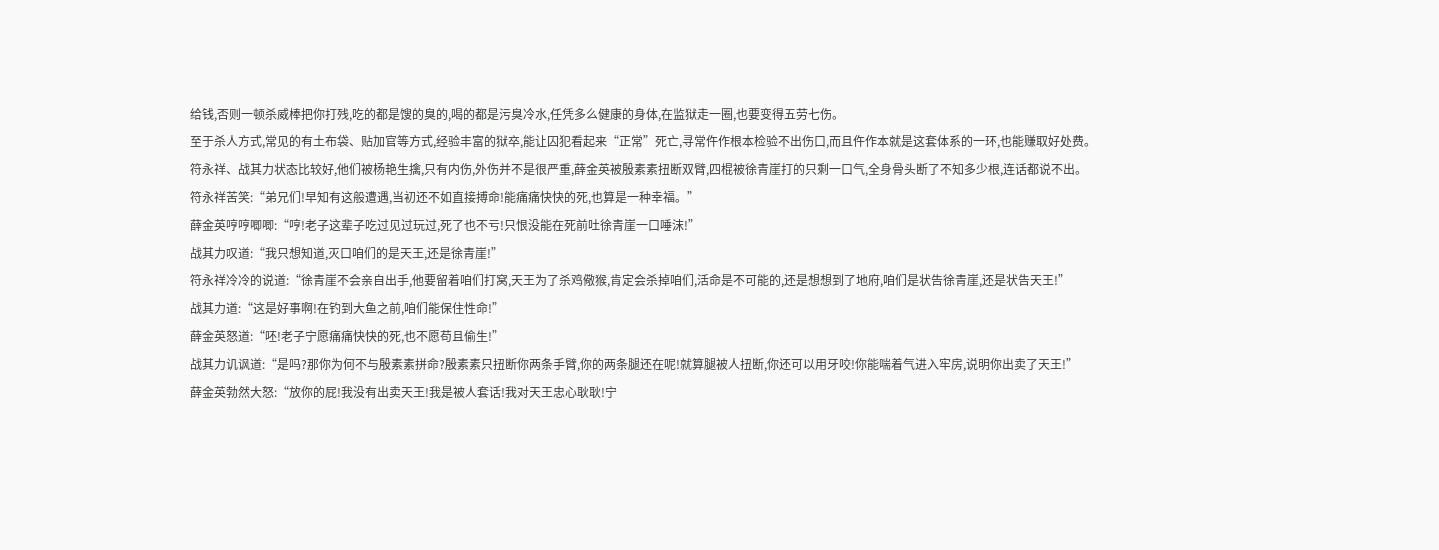给钱,否则一顿杀威棒把你打残,吃的都是馊的臭的,喝的都是污臭冷水,任凭多么健康的身体,在监狱走一圈,也要变得五劳七伤。
至于杀人方式,常见的有土布袋、贴加官等方式,经验丰富的狱卒,能让囚犯看起来“正常”死亡,寻常仵作根本检验不出伤口,而且仵作本就是这套体系的一环,也能赚取好处费。
符永祥、战其力状态比较好,他们被杨艳生擒,只有内伤,外伤并不是很严重,薛金英被殷素素扭断双臂,四棍被徐青崖打的只剩一口气,全身骨头断了不知多少根,连话都说不出。
符永祥苦笑:“弟兄们!早知有这般遭遇,当初还不如直接搏命!能痛痛快快的死,也算是一种幸福。”
薛金英哼哼唧唧:“哼!老子这辈子吃过见过玩过,死了也不亏!只恨没能在死前吐徐青崖一口唾沫!”
战其力叹道:“我只想知道,灭口咱们的是天王,还是徐青崖!”
符永祥冷冷的说道:“徐青崖不会亲自出手,他要留着咱们打窝,天王为了杀鸡儆猴,肯定会杀掉咱们,活命是不可能的,还是想想到了地府,咱们是状告徐青崖,还是状告天王!”
战其力道:“这是好事啊!在钓到大鱼之前,咱们能保住性命!”
薛金英怒道:“呸!老子宁愿痛痛快快的死,也不愿苟且偷生!”
战其力讥讽道:“是吗?那你为何不与殷素素拼命?殷素素只扭断你两条手臂,你的两条腿还在呢!就算腿被人扭断,你还可以用牙咬!你能喘着气进入牢房,说明你出卖了天王!”
薛金英勃然大怒:“放你的屁!我没有出卖天王!我是被人套话!我对天王忠心耿耿!宁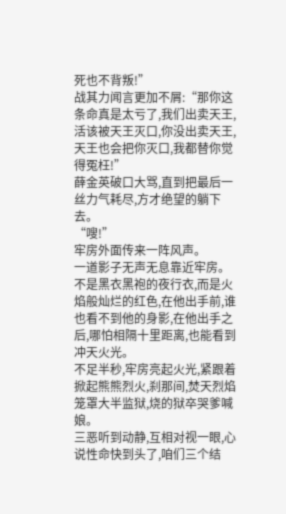死也不背叛!”
战其力闻言更加不屑:“那你这条命真是太亏了,我们出卖天王,活该被天王灭口,你没出卖天王,天王也会把你灭口,我都替你觉得冤枉!”
薛金英破口大骂,直到把最后一丝力气耗尽,方才绝望的躺下去。
“嗖!”
牢房外面传来一阵风声。
一道影子无声无息靠近牢房。
不是黑衣黑袍的夜行衣,而是火焰般灿烂的红色,在他出手前,谁也看不到他的身影,在他出手之后,哪怕相隔十里距离,也能看到冲天火光。
不足半秒,牢房亮起火光,紧跟着掀起熊熊烈火,刹那间,焚天烈焰笼罩大半监狱,烧的狱卒哭爹喊娘。
三恶听到动静,互相对视一眼,心说性命快到头了,咱们三个结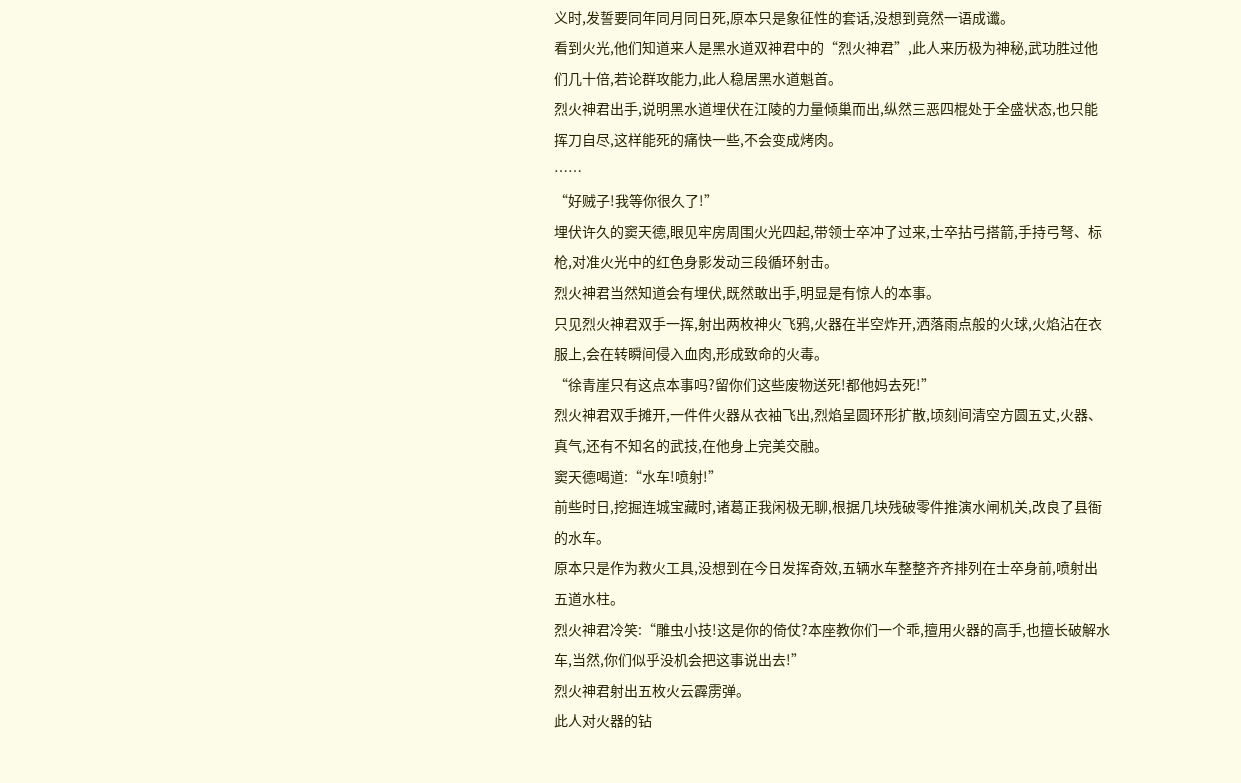义时,发誓要同年同月同日死,原本只是象征性的套话,没想到竟然一语成谶。
看到火光,他们知道来人是黑水道双神君中的“烈火神君”,此人来历极为神秘,武功胜过他们几十倍,若论群攻能力,此人稳居黑水道魁首。
烈火神君出手,说明黑水道埋伏在江陵的力量倾巢而出,纵然三恶四棍处于全盛状态,也只能挥刀自尽,这样能死的痛快一些,不会变成烤肉。
……
“好贼子!我等你很久了!”
埋伏许久的窦天德,眼见牢房周围火光四起,带领士卒冲了过来,士卒拈弓搭箭,手持弓弩、标枪,对准火光中的红色身影发动三段循环射击。
烈火神君当然知道会有埋伏,既然敢出手,明显是有惊人的本事。
只见烈火神君双手一挥,射出两枚神火飞鸦,火器在半空炸开,洒落雨点般的火球,火焰沾在衣服上,会在转瞬间侵入血肉,形成致命的火毒。
“徐青崖只有这点本事吗?留你们这些废物送死!都他妈去死!”
烈火神君双手摊开,一件件火器从衣袖飞出,烈焰呈圆环形扩散,顷刻间清空方圆五丈,火器、真气,还有不知名的武技,在他身上完美交融。
窦天德喝道:“水车!喷射!”
前些时日,挖掘连城宝藏时,诸葛正我闲极无聊,根据几块残破零件推演水闸机关,改良了县衙的水车。
原本只是作为救火工具,没想到在今日发挥奇效,五辆水车整整齐齐排列在士卒身前,喷射出五道水柱。
烈火神君冷笑:“雕虫小技!这是你的倚仗?本座教你们一个乖,擅用火器的高手,也擅长破解水车,当然,你们似乎没机会把这事说出去!”
烈火神君射出五枚火云霹雳弹。
此人对火器的钻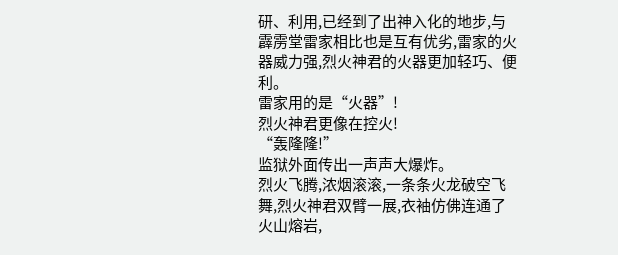研、利用,已经到了出神入化的地步,与霹雳堂雷家相比也是互有优劣,雷家的火器威力强,烈火神君的火器更加轻巧、便利。
雷家用的是“火器”!
烈火神君更像在控火!
“轰隆隆!”
监狱外面传出一声声大爆炸。
烈火飞腾,浓烟滚滚,一条条火龙破空飞舞,烈火神君双臂一展,衣袖仿佛连通了火山熔岩,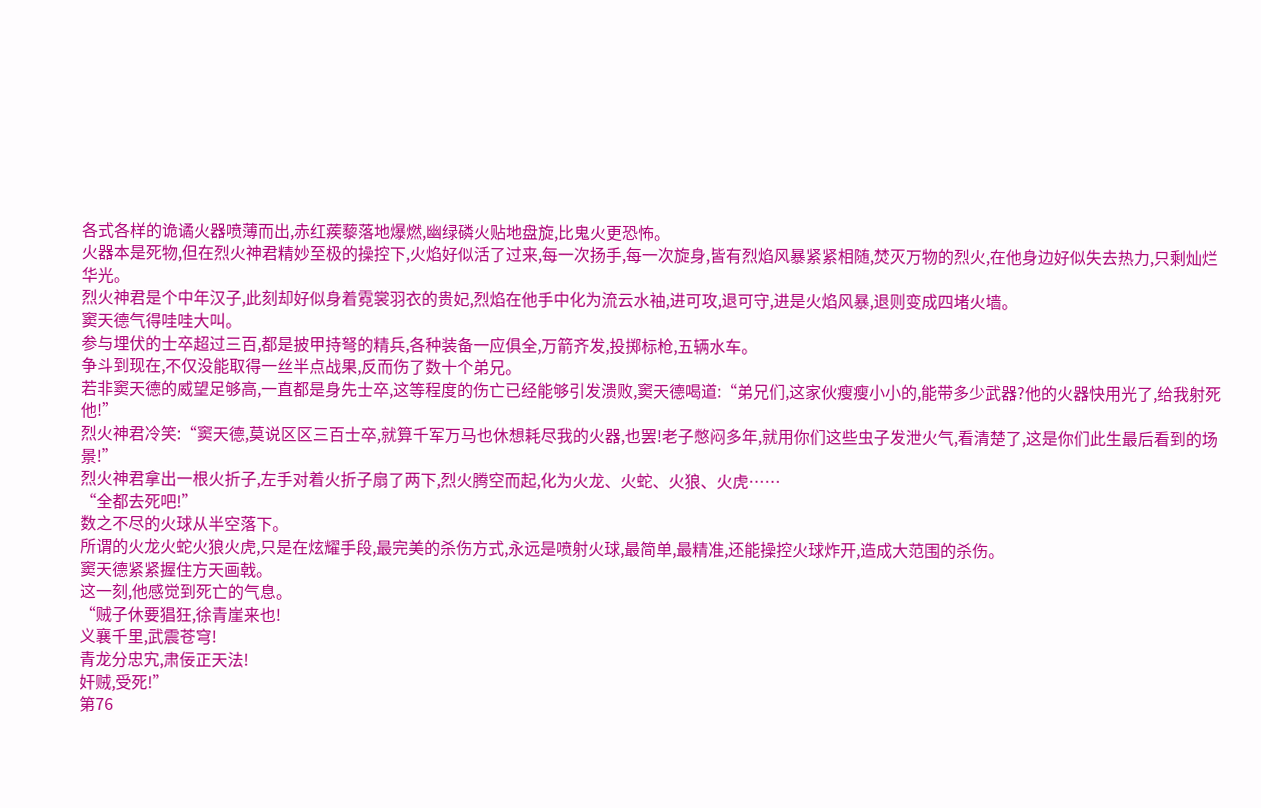各式各样的诡谲火器喷薄而出,赤红蒺藜落地爆燃,幽绿磷火贴地盘旋,比鬼火更恐怖。
火器本是死物,但在烈火神君精妙至极的操控下,火焰好似活了过来,每一次扬手,每一次旋身,皆有烈焰风暴紧紧相随,焚灭万物的烈火,在他身边好似失去热力,只剩灿烂华光。
烈火神君是个中年汉子,此刻却好似身着霓裳羽衣的贵妃,烈焰在他手中化为流云水袖,进可攻,退可守,进是火焰风暴,退则变成四堵火墙。
窦天德气得哇哇大叫。
参与埋伏的士卒超过三百,都是披甲持弩的精兵,各种装备一应俱全,万箭齐发,投掷标枪,五辆水车。
争斗到现在,不仅没能取得一丝半点战果,反而伤了数十个弟兄。
若非窦天德的威望足够高,一直都是身先士卒,这等程度的伤亡已经能够引发溃败,窦天德喝道:“弟兄们,这家伙瘦瘦小小的,能带多少武器?他的火器快用光了,给我射死他!”
烈火神君冷笑:“窦天德,莫说区区三百士卒,就算千军万马也休想耗尽我的火器,也罢!老子憋闷多年,就用你们这些虫子发泄火气,看清楚了,这是你们此生最后看到的场景!”
烈火神君拿出一根火折子,左手对着火折子扇了两下,烈火腾空而起,化为火龙、火蛇、火狼、火虎……
“全都去死吧!”
数之不尽的火球从半空落下。
所谓的火龙火蛇火狼火虎,只是在炫耀手段,最完美的杀伤方式,永远是喷射火球,最简单,最精准,还能操控火球炸开,造成大范围的杀伤。
窦天德紧紧握住方天画戟。
这一刻,他感觉到死亡的气息。
“贼子休要猖狂,徐青崖来也!
义襄千里,武震苍穹!
青龙分忠宄,肃佞正天法!
奸贼,受死!”
第76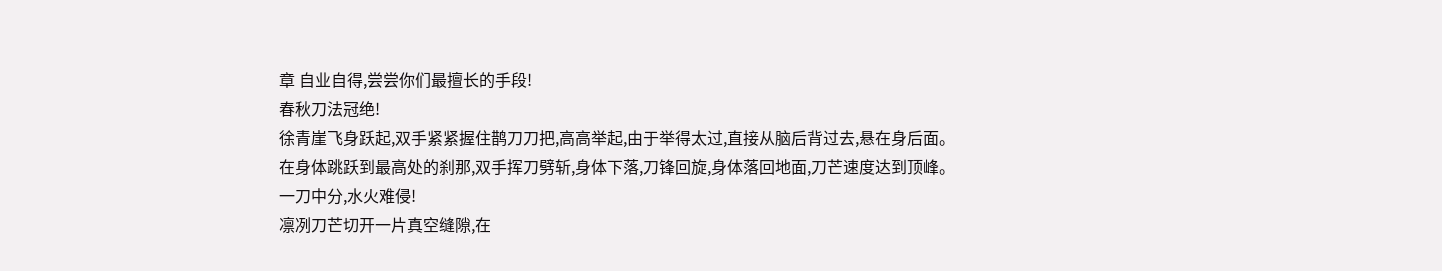章 自业自得,尝尝你们最擅长的手段!
春秋刀法冠绝!
徐青崖飞身跃起,双手紧紧握住鹊刀刀把,高高举起,由于举得太过,直接从脑后背过去,悬在身后面。
在身体跳跃到最高处的刹那,双手挥刀劈斩,身体下落,刀锋回旋,身体落回地面,刀芒速度达到顶峰。
一刀中分,水火难侵!
凛冽刀芒切开一片真空缝隙,在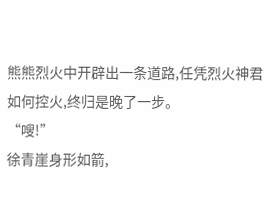熊熊烈火中开辟出一条道路,任凭烈火神君如何控火,终归是晚了一步。
“嗖!”
徐青崖身形如箭,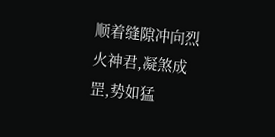顺着缝隙冲向烈火神君,凝煞成罡,势如猛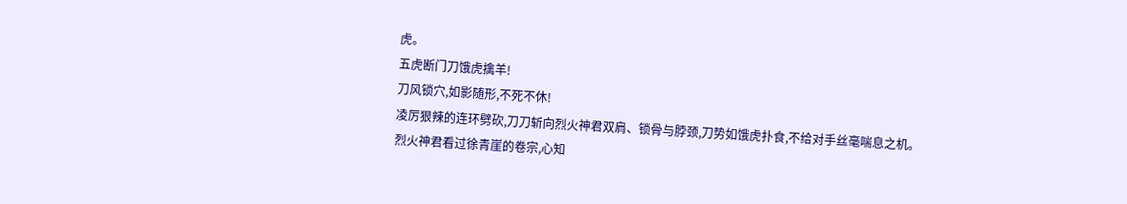虎。
五虎断门刀饿虎擒羊!
刀风锁穴,如影随形,不死不休!
凌厉狠辣的连环劈砍,刀刀斩向烈火神君双肩、锁骨与脖颈,刀势如饿虎扑食,不给对手丝毫喘息之机。
烈火神君看过徐青崖的卷宗,心知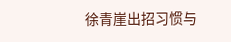徐青崖出招习惯与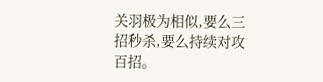关羽极为相似,要么三招秒杀,要么持续对攻百招。